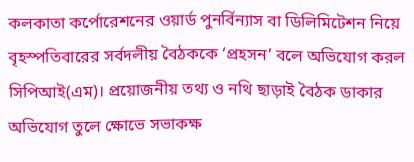কলকাতা কর্পোরেশনের ওয়ার্ড পুনর্বিন্যাস বা ডিলিমিটেশন নিয়ে বৃহস্পতিবারের সর্বদলীয় বৈঠককে ‘প্রহসন’ বলে অভিযোগ করল সিপিআই(এম)। প্রয়োজনীয় তথ্য ও নথি ছাড়াই বৈঠক ডাকার অভিযোগ তুলে ক্ষোভে সভাকক্ষ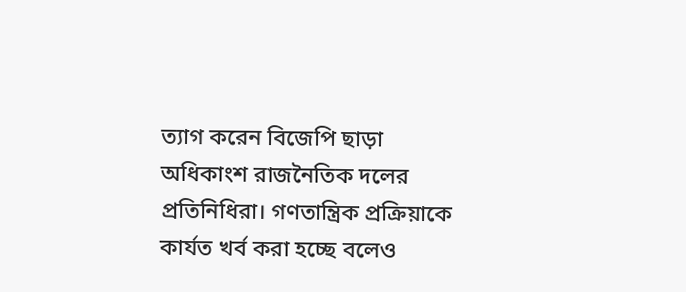ত্যাগ করেন বিজেপি ছাড়া অধিকাংশ রাজনৈতিক দলের প্রতিনিধিরা। গণতান্ত্রিক প্রক্রিয়াকে কার্যত খর্ব করা হচ্ছে বলেও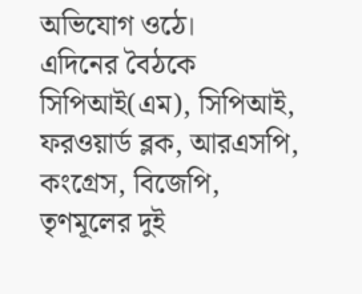অভিযোগ ওঠে।
এদিনের বৈঠকে সিপিআই(এম), সিপিআই, ফরওয়ার্ড ব্লক, আরএসপি, কংগ্রেস, বিজেপি, তৃণমূলের দুই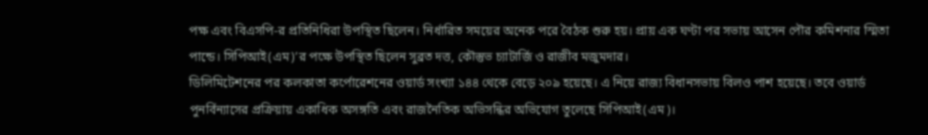পক্ষ এবং বিএসপি-র প্রতিনিধিরা উপস্থিত ছিলেন। নির্ধারিত সময়ের অনেক পরে বৈঠক শুরু হয়। প্রায় এক ঘণ্টা পর সভায় আসেন পৌর কমিশনার স্মিতা পান্ডে। সিপিআই(এম)’র পক্ষে উপস্থিত ছিলেন সুব্রত দত্ত, কৌস্তুভ চ্যাটার্জি ও রাজীব মজুমদার।
ডিলিমিটেশনের পর কলকাতা কর্পোরেশনের ওয়ার্ড সংখ্যা ১৪৪ থেকে বেড়ে ২০৯ হয়েছে। এ নিয়ে রাজ্য বিধানসভায় বিলও পাশ হয়েছে। তবে ওয়ার্ড পুনর্বিন্যাসের প্রক্রিয়ায় একাধিক অসঙ্গতি এবং রাজনৈতিক অভিসন্ধির অভিযোগ তুলেছে সিপিআই(এম)।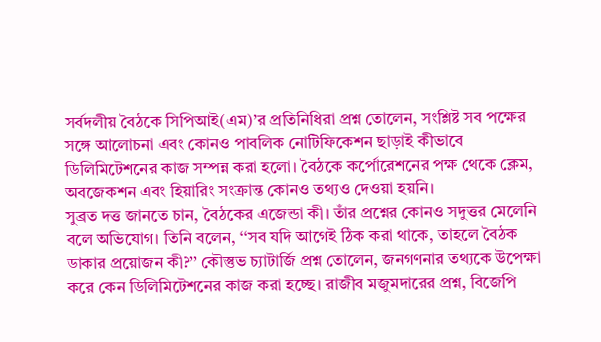সর্বদলীয় বৈঠকে সিপিআই(এম)’র প্রতিনিধিরা প্রশ্ন তোলেন, সংশ্লিষ্ট সব পক্ষের সঙ্গে আলোচনা এবং কোনও পাবলিক নোটিফিকেশন ছাড়াই কীভাবে ডিলিমিটেশনের কাজ সম্পন্ন করা হলো। বৈঠকে কর্পোরেশনের পক্ষ থেকে ক্লেম, অবজেকশন এবং হিয়ারিং সংক্রান্ত কোনও তথ্যও দেওয়া হয়নি।
সুব্রত দত্ত জানতে চান, বৈঠকের এজেন্ডা কী। তাঁর প্রশ্নের কোনও সদুত্তর মেলেনি বলে অভিযোগ। তিনি বলেন, ‘‘সব যদি আগেই ঠিক করা থাকে, তাহলে বৈঠক ডাকার প্রয়োজন কী?’’ কৌস্তুভ চ্যাটার্জি প্রশ্ন তোলেন, জনগণনার তথ্যকে উপেক্ষা করে কেন ডিলিমিটেশনের কাজ করা হচ্ছে। রাজীব মজুমদারের প্রশ্ন, বিজেপি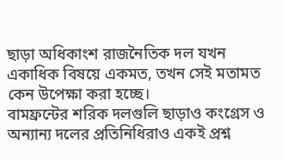ছাড়া অধিকাংশ রাজনৈতিক দল যখন একাধিক বিষয়ে একমত, তখন সেই মতামত কেন উপেক্ষা করা হচ্ছে।
বামফ্রন্টের শরিক দলগুলি ছাড়াও কংগ্রেস ও অন্যান্য দলের প্রতিনিধিরাও একই প্রশ্ন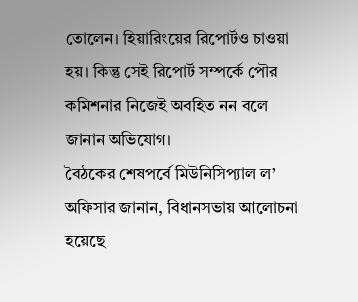তোলেন। হিয়ারিংয়ের রিপোর্টও চাওয়া হয়। কিন্তু সেই রিপোর্ট সম্পর্কে পৌর কমিশনার নিজেই অবহিত নন বলে জানান অভিযোগ।
বৈঠকের শেষপর্বে মিউনিসিপ্যাল ল’ অফিসার জানান, বিধানসভায় আলোচনা হয়েছে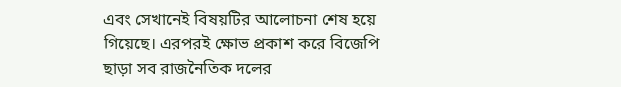এবং সেখানেই বিষয়টির আলোচনা শেষ হয়ে গিয়েছে। এরপরই ক্ষোভ প্রকাশ করে বিজেপি ছাড়া সব রাজনৈতিক দলের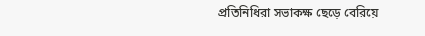প্রতিনিধিরা সভাকক্ষ ছেড়ে বেরিয়ে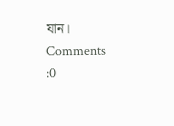যান।
Comments :0